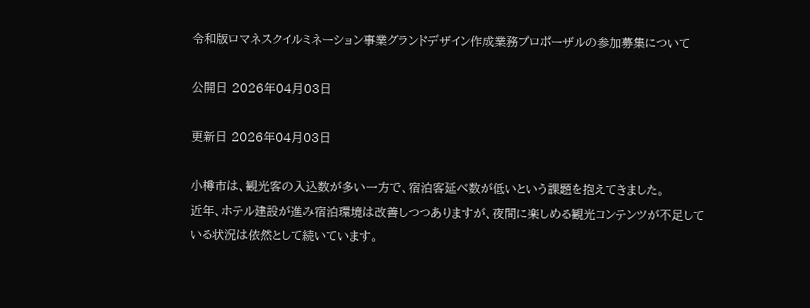令和版ロマネスクイルミネーション事業グランドデザイン作成業務プロポーザルの参加募集について

公開日 2026年04月03日

更新日 2026年04月03日

小樽市は、観光客の入込数が多い一方で、宿泊客延べ数が低いという課題を抱えてきました。
近年、ホテル建設が進み宿泊環境は改善しつつありますが、夜間に楽しめる観光コンテンツが不足している状況は依然として続いています。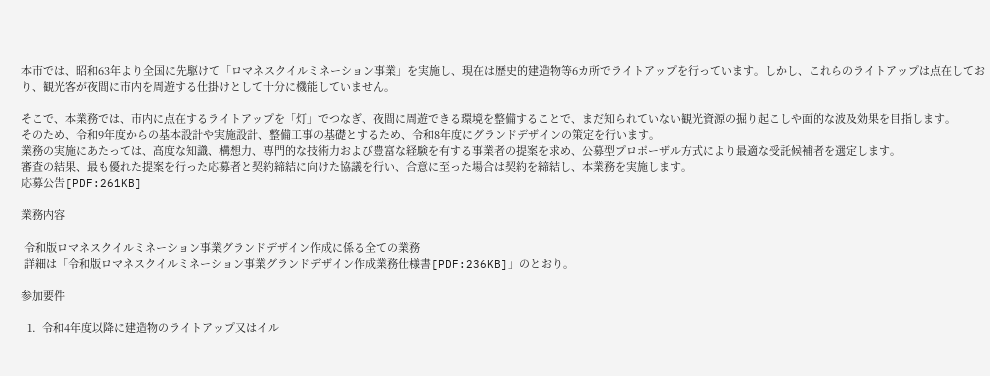本市では、昭和63年より全国に先駆けて「ロマネスクイルミネーション事業」を実施し、現在は歴史的建造物等6カ所でライトアップを行っています。しかし、これらのライトアップは点在しており、観光客が夜間に市内を周遊する仕掛けとして十分に機能していません。

そこで、本業務では、市内に点在するライトアップを「灯」でつなぎ、夜間に周遊できる環境を整備することで、まだ知られていない観光資源の掘り起こしや面的な波及効果を目指します。
そのため、令和9年度からの基本設計や実施設計、整備工事の基礎とするため、令和8年度にグランドデザインの策定を行います。
業務の実施にあたっては、高度な知識、構想力、専門的な技術力および豊富な経験を有する事業者の提案を求め、公募型プロポーザル方式により最適な受託候補者を選定します。
審査の結果、最も優れた提案を行った応募者と契約締結に向けた協議を行い、合意に至った場合は契約を締結し、本業務を実施します。
応募公告[PDF:261KB]

業務内容

 令和版ロマネスクイルミネーション事業グランドデザイン作成に係る全ての業務
 詳細は「令和版ロマネスクイルミネーション事業グランドデザイン作成業務仕様書[PDF:236KB]」のとおり。

参加要件

  1.  令和4年度以降に建造物のライトアップ又はイル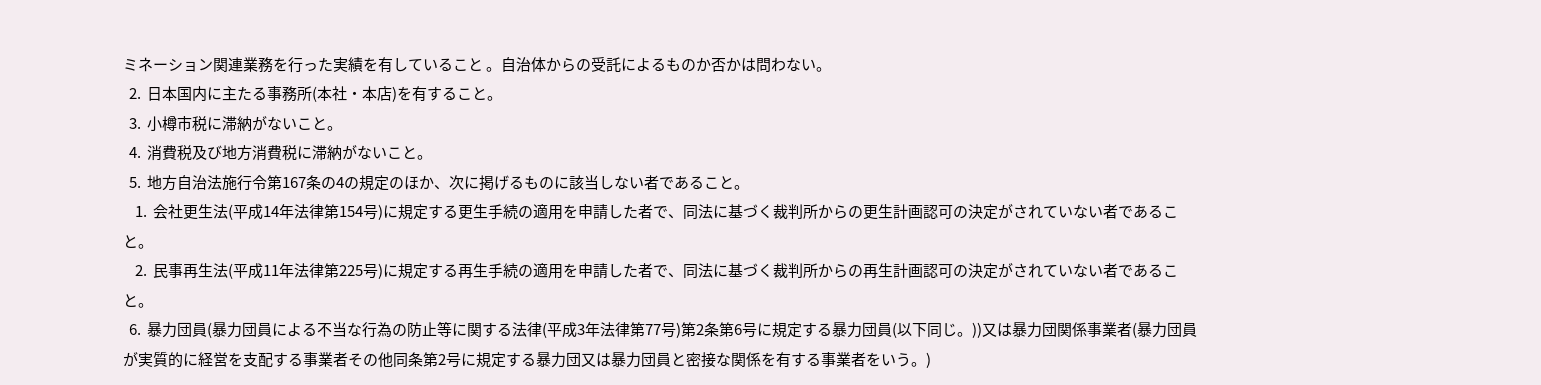ミネーション関連業務を行った実績を有していること 。自治体からの受託によるものか否かは問わない。
  2.  日本国内に主たる事務所(本社・本店)を有すること。
  3.  小樽市税に滞納がないこと。
  4.  消費税及び地方消費税に滞納がないこと。
  5.  地方自治法施行令第167条の4の規定のほか、次に掲げるものに該当しない者であること。
    1.  会社更生法(平成14年法律第154号)に規定する更生手続の適用を申請した者で、同法に基づく裁判所からの更生計画認可の決定がされていない者であること。
    2.  民事再生法(平成11年法律第225号)に規定する再生手続の適用を申請した者で、同法に基づく裁判所からの再生計画認可の決定がされていない者であること。
  6.  暴力団員(暴力団員による不当な行為の防止等に関する法律(平成3年法律第77号)第2条第6号に規定する暴力団員(以下同じ。))又は暴力団関係事業者(暴力団員が実質的に経営を支配する事業者その他同条第2号に規定する暴力団又は暴力団員と密接な関係を有する事業者をいう。)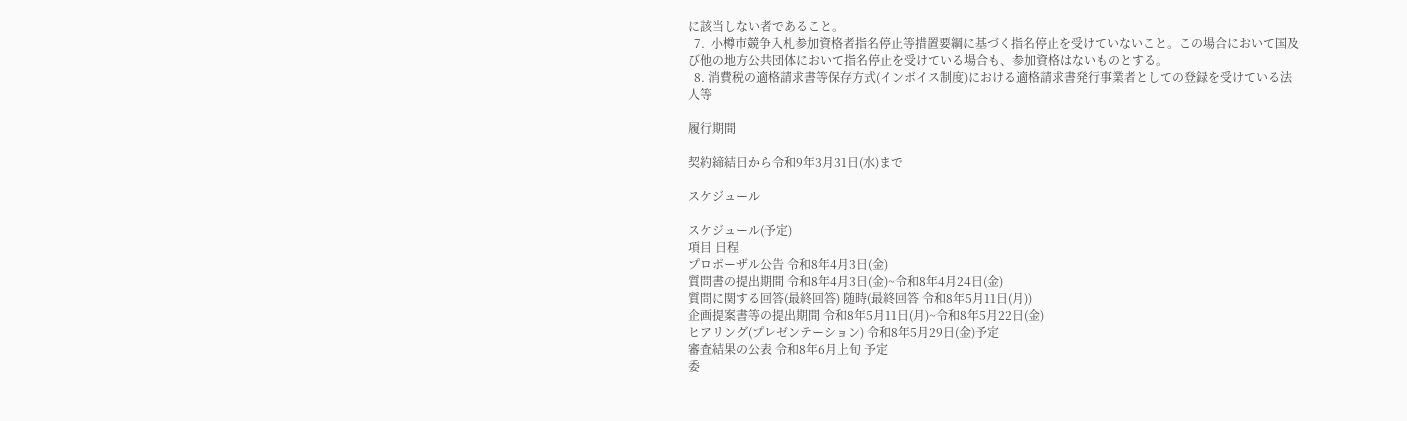に該当しない者であること。
  7.  小樽市競争入札参加資格者指名停止等措置要綱に基づく指名停止を受けていないこと。この場合において国及び他の地方公共団体において指名停止を受けている場合も、参加資格はないものとする。
  8. 消費税の適格請求書等保存方式(インボイス制度)における適格請求書発行事業者としての登録を受けている法人等

履行期間

契約締結日から令和9年3月31日(水)まで

スケジュール

スケジュール(予定)
項目 日程
プロポーザル公告 令和8年4月3日(金)
質問書の提出期間 令和8年4月3日(金)~令和8年4月24日(金)
質問に関する回答(最終回答) 随時(最終回答 令和8年5月11日(月))
企画提案書等の提出期間 令和8年5月11日(月)~令和8年5月22日(金)
ヒアリング(プレゼンテーション) 令和8年5月29日(金)予定
審査結果の公表 令和8年6月上旬 予定
委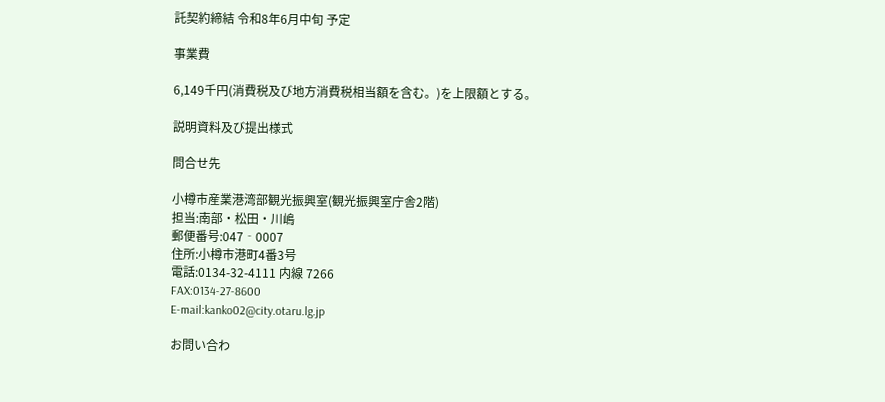託契約締結 令和8年6月中旬 予定

事業費

6,149千円(消費税及び地方消費税相当額を含む。)を上限額とする。

説明資料及び提出様式

問合せ先

小樽市産業港湾部観光振興室(観光振興室庁舎2階)
担当:南部・松田・川嶋
郵便番号:047‐0007
住所:小樽市港町4番3号
電話:0134-32-4111 内線 7266
FAX:0134-27-8600
E-mail:kanko02@city.otaru.lg.jp

お問い合わ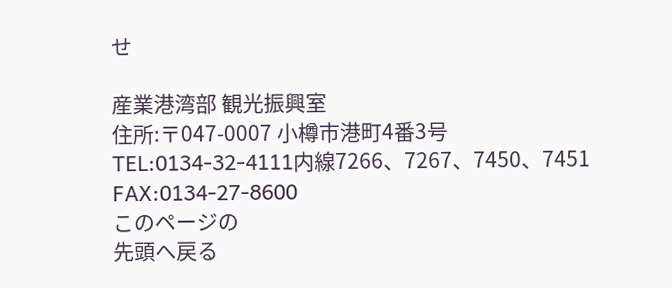せ

産業港湾部 観光振興室
住所:〒047-0007 小樽市港町4番3号
TEL:0134-32-4111内線7266、7267、7450、7451
FAX:0134-27-8600
このページの
先頭へ戻る